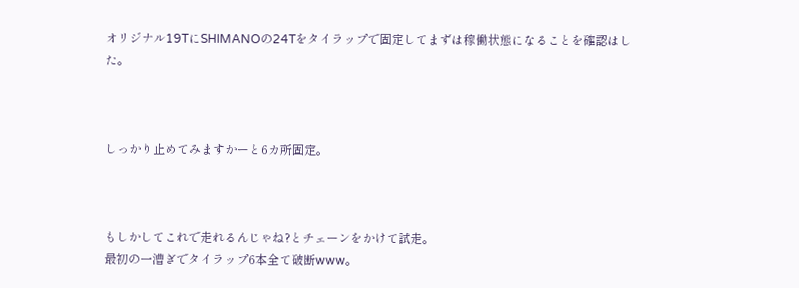オリジナル19TにSHIMANOの24Tをタイラップで固定してまずは稼働状態になることを確認はした。



しっかり止めてみますかーと6カ所固定。



もしかしてこれで走れるんじゃね?とチェーンをかけて試走。
最初の一漕ぎでタイラップ6本全て破断www。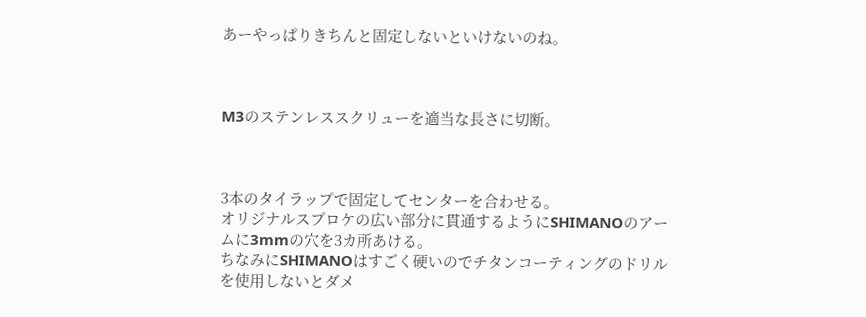あーやっぱりきちんと固定しないといけないのね。



M3のステンレススクリューを適当な長さに切断。



3本のタイラップで固定してセンターを合わせる。
オリジナルスプロケの広い部分に貫通するようにSHIMANOのアームに3mmの穴を3カ所あける。
ちなみにSHIMANOはすごく硬いのでチタンコーティングのドリルを使用しないとダメ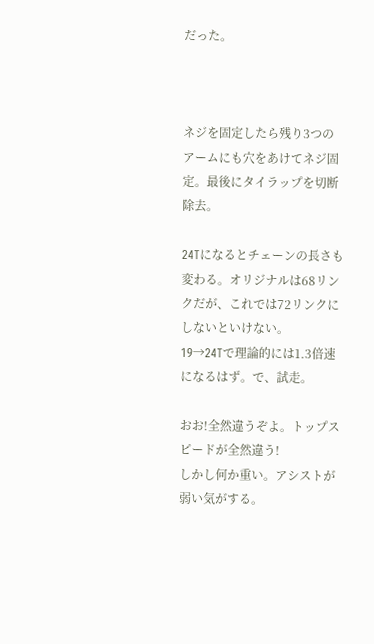だった。



ネジを固定したら残り3つのアームにも穴をあけてネジ固定。最後にタイラップを切断除去。

24Tになるとチェーンの長さも変わる。オリジナルは68リンクだが、これでは72リンクにしないといけない。
19→24Tで理論的には1.3倍速になるはず。で、試走。

おお!全然違うぞよ。トップスピードが全然違う!
しかし何か重い。アシストが弱い気がする。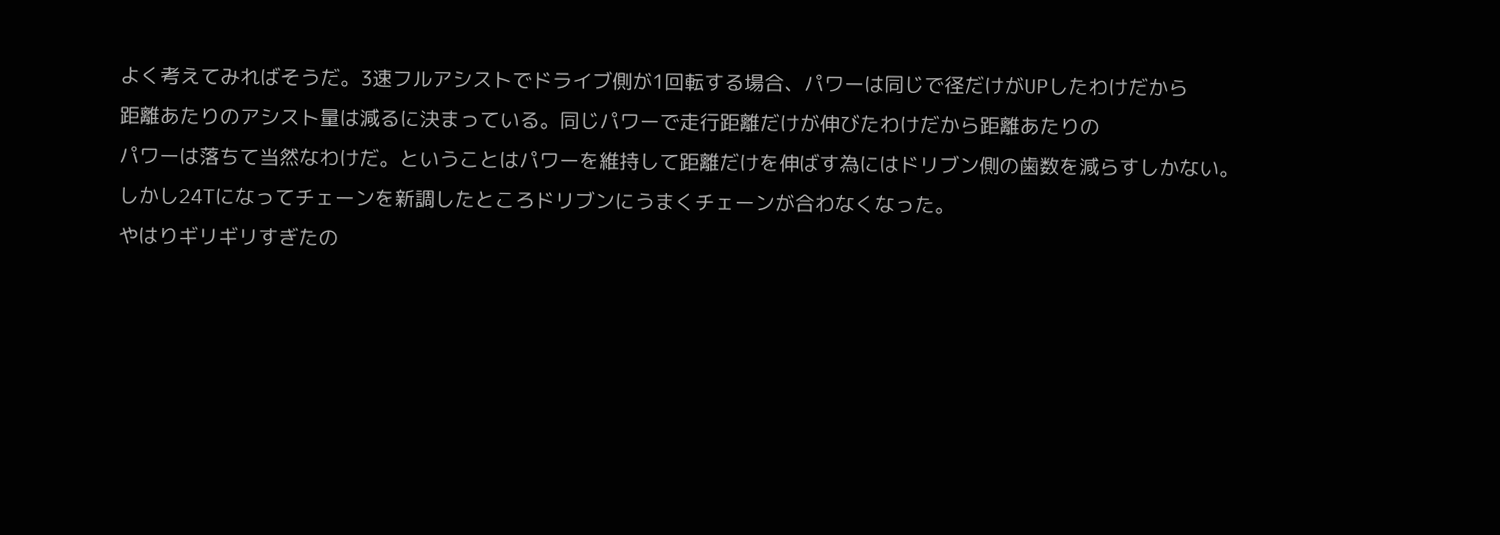よく考えてみればそうだ。3速フルアシストでドライブ側が1回転する場合、パワーは同じで径だけがUPしたわけだから
距離あたりのアシスト量は減るに決まっている。同じパワーで走行距離だけが伸びたわけだから距離あたりの
パワーは落ちて当然なわけだ。ということはパワーを維持して距離だけを伸ばす為にはドリブン側の歯数を減らすしかない。
しかし24Tになってチェーンを新調したところドリブンにうまくチェーンが合わなくなった。
やはりギリギリすぎたの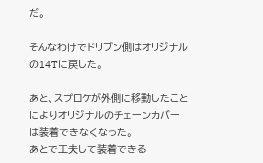だ。

そんなわけでドリブン側はオリジナルの14Tに戻した。

あと、スプロケが外側に移動したことによりオリジナルのチェーンカバーは装着できなくなった。
あとで工夫して装着できる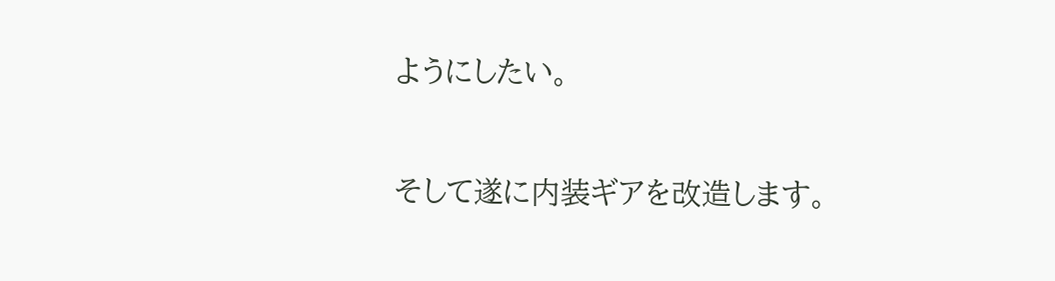ようにしたい。

そして遂に内装ギアを改造します。